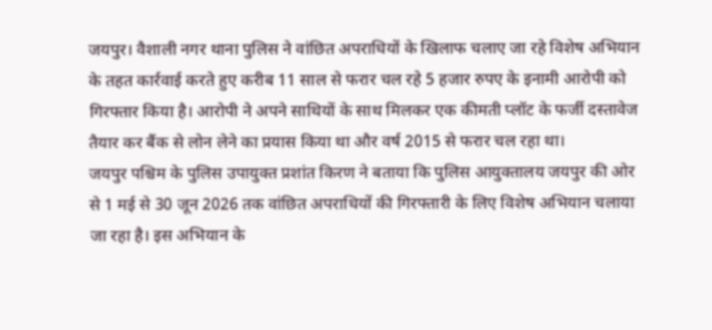जयपुर। वैशाली नगर थाना पुलिस ने वांछित अपराधियों के खिलाफ चलाए जा रहे विशेष अभियान के तहत कार्रवाई करते हुए करीब 11 साल से फरार चल रहे 5 हजार रुपए के इनामी आरोपी को गिरफ्तार किया है। आरोपी ने अपने साथियों के साथ मिलकर एक कीमती प्लॉट के फर्जी दस्तावेज तैयार कर बैंक से लोन लेने का प्रयास किया था और वर्ष 2015 से फरार चल रहा था।
जयपुर पश्चिम के पुलिस उपायुक्त प्रशांत किरण ने बताया कि पुलिस आयुक्तालय जयपुर की ओर से 1 मई से 30 जून 2026 तक वांछित अपराधियों की गिरफ्तारी के लिए विशेष अभियान चलाया जा रहा है। इस अभियान के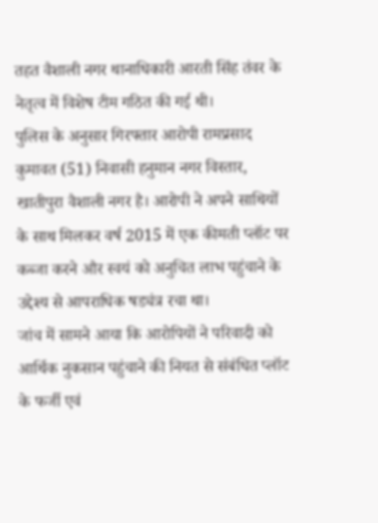तहत वैशाली नगर थानाधिकारी आरती सिंह तंवर के नेतृत्व में विशेष टीम गठित की गई थी।
पुलिस के अनुसार गिरफ्तार आरोपी रामप्रसाद कुमावत (51) निवासी हनुमान नगर विस्तार, खातीपुरा वैशाली नगर है। आरोपी ने अपने साथियों के साथ मिलकर वर्ष 2015 में एक कीमती प्लॉट पर कब्जा करने और स्वयं को अनुचित लाभ पहुंचाने के उद्देश्य से आपराधिक षड्यंत्र रचा था।
जांच में सामने आया कि आरोपियों ने परिवादी को आर्थिक नुकसान पहुंचाने की नियत से संबंधित प्लॉट के फर्जी एवं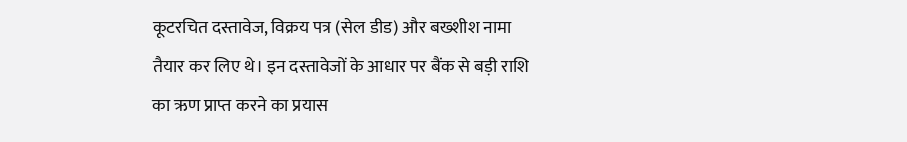कूटरचित दस्तावेज, विक्रय पत्र (सेल डीड) और बख्शीश नामा तैयार कर लिए थे। इन दस्तावेजों के आधार पर बैंक से बड़ी राशि का ऋण प्राप्त करने का प्रयास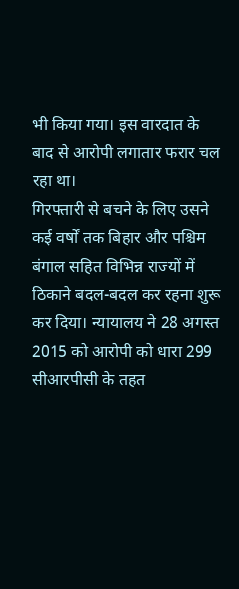भी किया गया। इस वारदात के बाद से आरोपी लगातार फरार चल रहा था।
गिरफ्तारी से बचने के लिए उसने कई वर्षों तक बिहार और पश्चिम बंगाल सहित विभिन्न राज्यों में ठिकाने बदल-बदल कर रहना शुरू कर दिया। न्यायालय ने 28 अगस्त 2015 को आरोपी को धारा 299 सीआरपीसी के तहत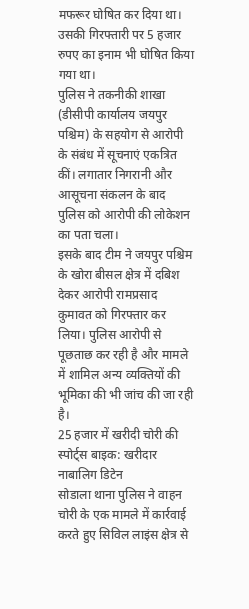मफरूर घोषित कर दिया था। उसकी गिरफ्तारी पर 5 हजार रुपए का इनाम भी घोषित किया गया था।
पुलिस ने तकनीकी शाखा (डीसीपी कार्यालय जयपुर पश्चिम) के सहयोग से आरोपी के संबंध में सूचनाएं एकत्रित कीं। लगातार निगरानी और आसूचना संकलन के बाद पुलिस को आरोपी की लोकेशन का पता चला।
इसके बाद टीम ने जयपुर पश्चिम के खोरा बीसल क्षेत्र में दबिश देकर आरोपी रामप्रसाद कुमावत को गिरफ्तार कर लिया। पुलिस आरोपी से पूछताछ कर रही है और मामले में शामिल अन्य व्यक्तियों की भूमिका की भी जांच की जा रही है।
25 हजार में खरीदी चोरी की स्पोर्ट्स बाइक: खरीदार नाबालिग डिटेन
सोडाला थाना पुलिस ने वाहन चोरी के एक मामले में कार्रवाई करते हुए सिविल लाइंस क्षेत्र से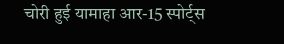चोरी हुई यामाहा आर-15 स्पोर्ट्स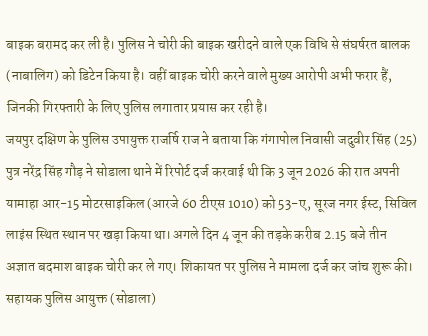बाइक बरामद कर ली है। पुलिस ने चोरी की बाइक खरीदने वाले एक विधि से संघर्षरत बालक (नाबालिग) को डिटेन किया है। वहीं बाइक चोरी करने वाले मुख्य आरोपी अभी फरार हैं, जिनकी गिरफ्तारी के लिए पुलिस लगातार प्रयास कर रही है।
जयपुर दक्षिण के पुलिस उपायुक्त राजर्षि राज ने बताया कि गंगापोल निवासी जदुवीर सिंह (25) पुत्र नरेंद्र सिंह गौड़ ने सोडाला थाने में रिपोर्ट दर्ज करवाई थी कि 3 जून 2026 की रात अपनी यामाहा आर-15 मोटरसाइकिल (आरजे 60 टीएस 1010) को 53-ए, सूरज नगर ईस्ट, सिविल लाइंस स्थित स्थान पर खड़ा किया था। अगले दिन 4 जून की तड़के करीब 2.15 बजे तीन अज्ञात बदमाश बाइक चोरी कर ले गए। शिकायत पर पुलिस ने मामला दर्ज कर जांच शुरू की।
सहायक पुलिस आयुक्त (सोडाला)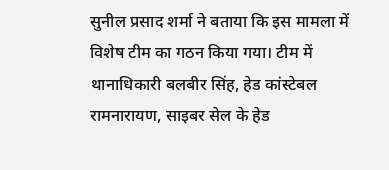सुनील प्रसाद शर्मा ने बताया कि इस मामला में विशेष टीम का गठन किया गया। टीम में थानाधिकारी बलबीर सिंह, हेड कांस्टेबल रामनारायण, साइबर सेल के हेड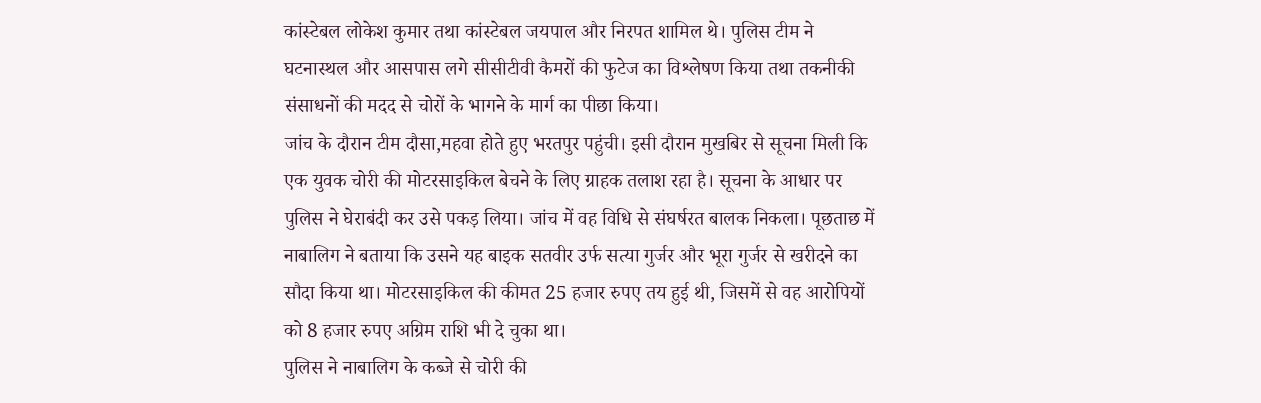कांस्टेबल लोकेश कुमार तथा कांस्टेबल जयपाल और निरपत शामिल थे। पुलिस टीम ने घटनास्थल और आसपास लगे सीसीटीवी कैमरों की फुटेज का विश्लेषण किया तथा तकनीकी संसाधनों की मदद से चोरों के भागने के मार्ग का पीछा किया।
जांच के दौरान टीम दौसा,महवा होते हुए भरतपुर पहुंची। इसी दौरान मुखबिर से सूचना मिली कि एक युवक चोरी की मोटरसाइकिल बेचने के लिए ग्राहक तलाश रहा है। सूचना के आधार पर पुलिस ने घेराबंदी कर उसे पकड़ लिया। जांच में वह विधि से संघर्षरत बालक निकला। पूछताछ में नाबालिग ने बताया कि उसने यह बाइक सतवीर उर्फ सत्या गुर्जर और भूरा गुर्जर से खरीदने का सौदा किया था। मोटरसाइकिल की कीमत 25 हजार रुपए तय हुई थी, जिसमें से वह आरोपियों को 8 हजार रुपए अग्रिम राशि भी दे चुका था।
पुलिस ने नाबालिग के कब्जे से चोरी की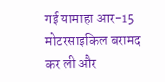गई यामाहा आर-15 मोटरसाइकिल बरामद कर ली और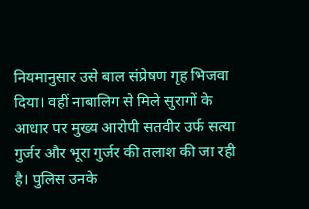नियमानुसार उसे बाल संप्रेषण गृह भिजवा दिया। वहीं नाबालिग से मिले सुरागों के आधार पर मुख्य आरोपी सतवीर उर्फ सत्या गुर्जर और भूरा गुर्जर की तलाश की जा रही है। पुलिस उनके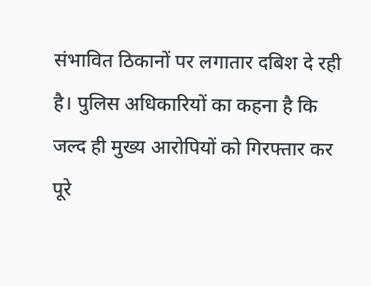संभावित ठिकानों पर लगातार दबिश दे रही है। पुलिस अधिकारियों का कहना है कि जल्द ही मुख्य आरोपियों को गिरफ्तार कर पूरे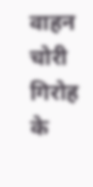वाहन चोरी गिरोह के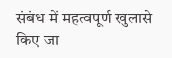संबंध में महत्वपूर्ण खुलासे किए जा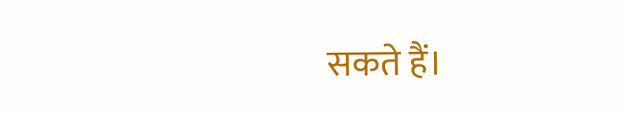सकते हैं।